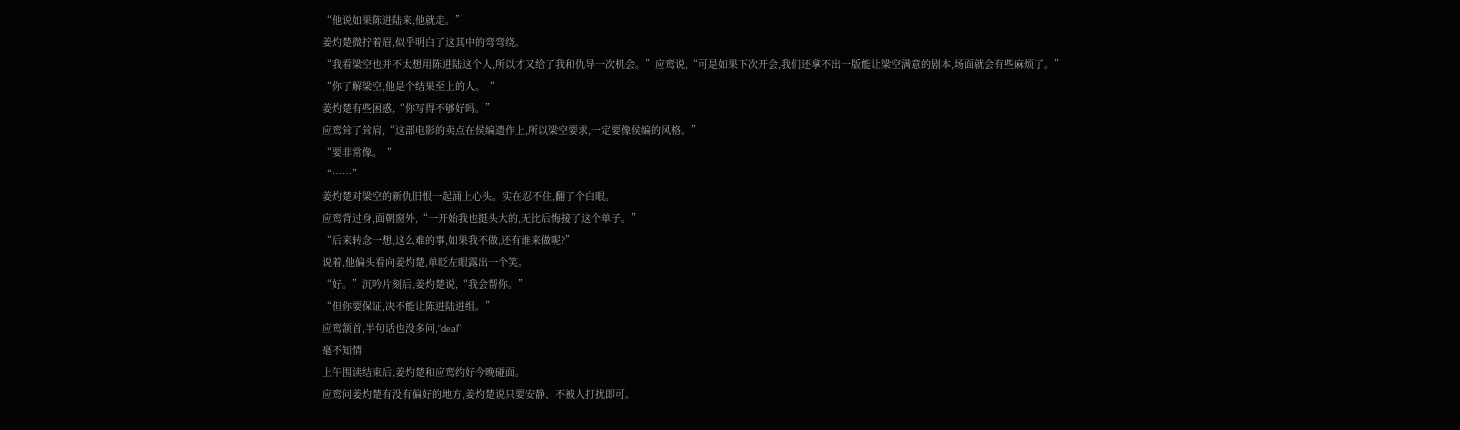“他说如果陈进陆来,他就走。”
姜灼楚微拧着眉,似乎明白了这其中的弯弯绕。
“我看梁空也并不太想用陈进陆这个人,所以才又给了我和仇导一次机会。”应鸾说,“可是如果下次开会,我们还拿不出一版能让梁空满意的剧本,场面就会有些麻烦了。”
“你了解梁空,他是个结果至上的人。“
姜灼楚有些困惑,“你写得不够好吗。”
应鸾耸了耸肩,“这部电影的卖点在侯编遗作上,所以梁空要求,一定要像侯编的风格。”
“要非常像。“
“……”
姜灼楚对梁空的新仇旧恨一起涌上心头。实在忍不住,翻了个白眼。
应鸾背过身,面朝窗外,“一开始我也挺头大的,无比后悔接了这个单子。”
“后来转念一想,这么难的事,如果我不做,还有谁来做呢?”
说着,他偏头看向姜灼楚,单眨左眼露出一个笑。
“好。”沉吟片刻后,姜灼楚说,“我会帮你。”
“但你要保证,决不能让陈进陆进组。”
应鸾颔首,半句话也没多问,“deal”
毫不知情
上午围读结束后,姜灼楚和应鸾约好今晚碰面。
应鸾问姜灼楚有没有偏好的地方,姜灼楚说只要安静、不被人打扰即可。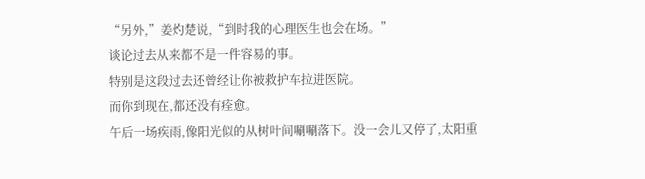“另外,”姜灼楚说,“到时我的心理医生也会在场。”
谈论过去从来都不是一件容易的事。
特别是这段过去还曾经让你被救护车拉进医院。
而你到现在,都还没有痊愈。
午后一场疾雨,像阳光似的从树叶间唰唰落下。没一会儿又停了,太阳重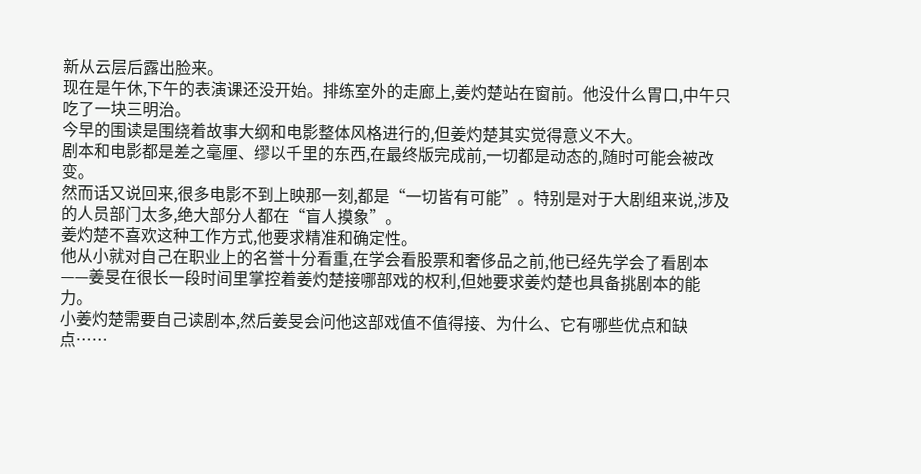新从云层后露出脸来。
现在是午休,下午的表演课还没开始。排练室外的走廊上,姜灼楚站在窗前。他没什么胃口,中午只吃了一块三明治。
今早的围读是围绕着故事大纲和电影整体风格进行的,但姜灼楚其实觉得意义不大。
剧本和电影都是差之毫厘、缪以千里的东西,在最终版完成前,一切都是动态的,随时可能会被改变。
然而话又说回来,很多电影不到上映那一刻,都是“一切皆有可能”。特别是对于大剧组来说,涉及的人员部门太多,绝大部分人都在“盲人摸象”。
姜灼楚不喜欢这种工作方式,他要求精准和确定性。
他从小就对自己在职业上的名誉十分看重,在学会看股票和奢侈品之前,他已经先学会了看剧本——姜旻在很长一段时间里掌控着姜灼楚接哪部戏的权利,但她要求姜灼楚也具备挑剧本的能力。
小姜灼楚需要自己读剧本,然后姜旻会问他这部戏值不值得接、为什么、它有哪些优点和缺点……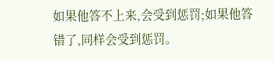如果他答不上来,会受到惩罚;如果他答错了,同样会受到惩罚。